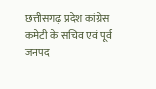छत्तीसगढ़ प्रदेश कांग्रेस कमेटी के सचिव एवं पूर्व जनपद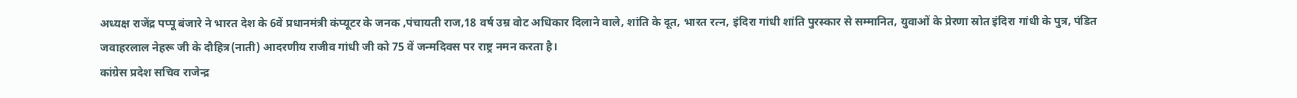अध्यक्ष राजेंद्र पप्पू बंजारे ने भारत देश के 6वें प्रधानमंत्री कंप्यूटर के जनक ,पंचायती राज,18 वर्ष उम्र वोट अधिकार दिलाने वाले, शांति के दूत, भारत रत्न, इंदिरा गांधी शांति पुरस्कार से सम्मानित, युवाओं के प्रेरणा स्रोत इंदिरा गांधी के पुत्र, पंडित जवाहरलाल नेहरू जी के दौहित्र(नाती) आदरणीय राजीव गांधी जी को 75 वें जन्मदिवस पर राष्ट्र नमन करता है।
कांग्रेस प्रदेश सचिव राजेन्द्र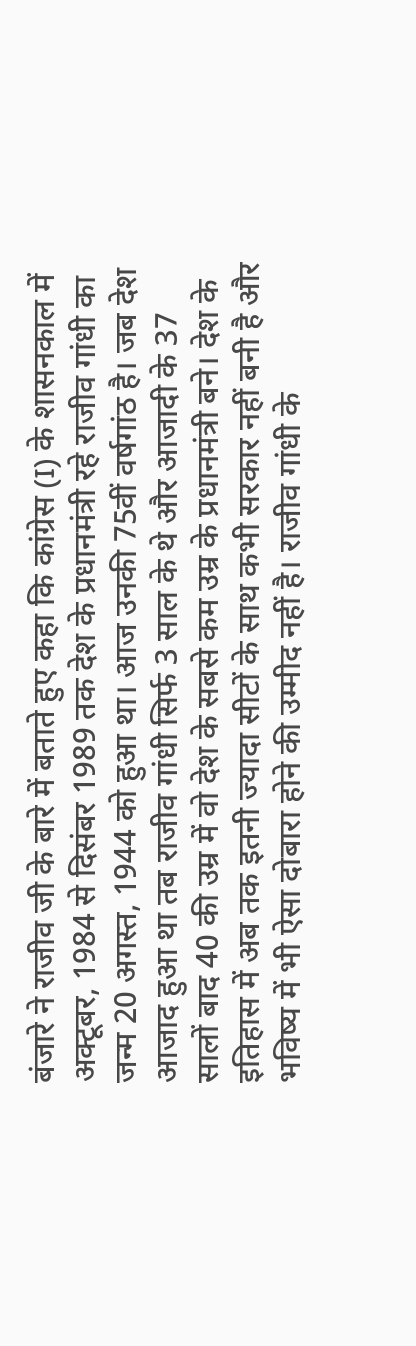बंजारे ने राजीव जी के बारे में बताते हुए कहा कि कांग्रेस (I) के शासनकाल में अक्टूबर, 1984 से दिसंबर 1989 तक देश के प्रधानमंत्री रहे राजीव गांधी का जन्म 20 अगस्त, 1944 को हुआ था। आज उनकी 75वीं वर्षगांठ है। जब देश आजाद हुआ था तब राजीव गांधी सिर्फ 3 साल के थे और आजादी के 37 सालों बाद 40 की उम्र में वो देश के सबसे कम उम्र के प्रधानमंत्री बने। देश के इतिहास में अब तक इतनी ज्यादा सीटों के साथ कभी सरकार नहीं बनी है और भविष्य में भी ऐसा दोबारा होने की उम्मीद नहीं है। राजीव गांधी के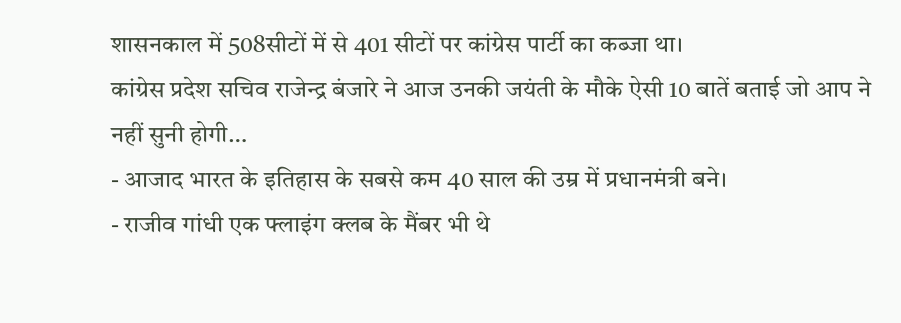शासनकाल में 508सीटों में से 401 सीटों पर कांग्रेस पार्टी का कब्जा था।
कांग्रेस प्रदेश सचिव राजेन्द्र बंजारे ने आज उनकी जयंती के मौके ऐसी 10 बातें बताई जो आप ने नहीं सुनी होगी…
- आजाद भारत के इतिहास के सबसे कम 40 साल की उम्र में प्रधानमंत्री बने।
- राजीव गांधी एक फ्लाइंग क्लब के मैंबर भी थे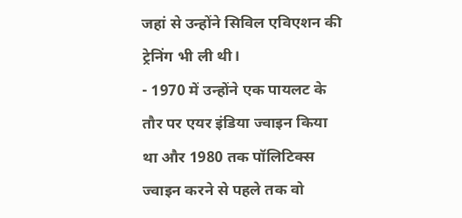जहां से उन्होंने सिविल एविएशन की ट्रेनिंग भी ली थी।
- 1970 में उन्होंने एक पायलट के तौर पर एयर इंडिया ज्वाइन किया था और 1980 तक पॉलिटिक्स ज्वाइन करने से पहले तक वो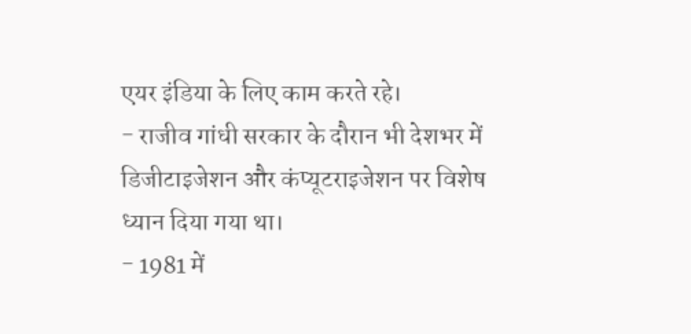एयर इंडिया के लिए काम करते रहे।
- राजीव गांधी सरकार के दौरान भी देशभर में डिजीटाइजेशन और कंप्यूटराइजेशन पर विशेष ध्यान दिया गया था।
- 1981 में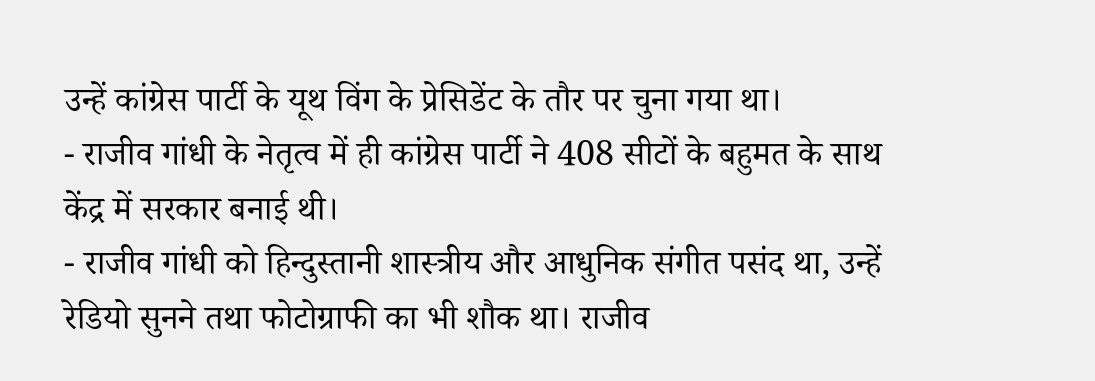उन्हें कांग्रेस पार्टी के यूथ विंग के प्रेसिडेंट के तौर पर चुना गया था।
- राजीव गांधी के नेतृत्व में ही कांग्रेस पार्टी ने 408 सीटों के बहुमत के साथ केंद्र में सरकार बनाई थी।
- राजीव गांधी को हिन्दुस्तानी शास्त्रीय और आधुनिक संगीत पसंद था, उन्हें रेडियो सुनने तथा फोटोग्राफी का भी शौक था। राजीव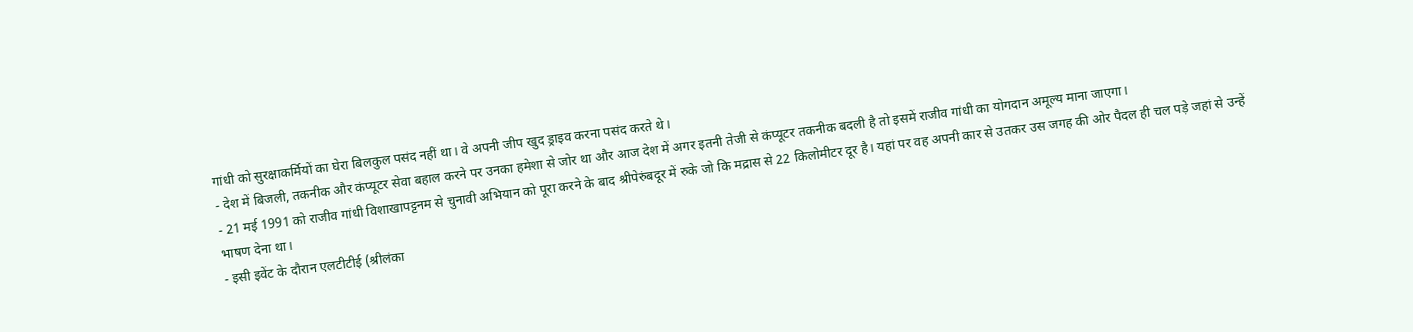गांधी को सुरक्षाकर्मियों का घेरा बिलकुल पसंद नहीं था। वे अपनी जीप खुद ड्राइव करना पसंद करते थे।
- देश में बिजली, तकनीक और कंप्यूटर सेवा बहाल करने पर उनका हमेशा से जोर था और आज देश में अगर इतनी तेजी से कंप्यूटर तकनीक बदली है तो इसमें राजीव गांधी का योगदान अमूल्य माना जाएगा।
- 21 मई 1991 को राजीव गांधी विशाखापट्टनम से चुनावी अभियान को पूरा करने के बाद श्रीपेरुंबदूर में रुके जो कि मद्रास से 22 किलोमीटर दूर है। यहां पर वह अपनी कार से उतकर उस जगह की ओर पैदल ही चल पड़े जहां से उन्हें भाषण देना था।
- इसी इवेंट के दौरान एलटीटीई (श्रीलंका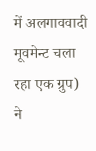में अलगाववादी मूवमेन्ट चला रहा एक ग्रुप) ने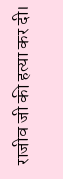राजीव जी की हत्या कर दी।